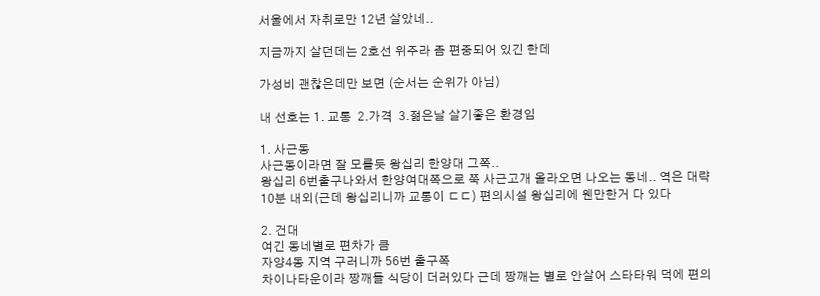서울에서 자취로만 12년 살았네..

지금까지 살던데는 2호선 위주라 좀 편중되어 있긴 한데

가성비 괜찮은데만 보면 (순서는 순위가 아님)

내 선호는 1. 교통  2.가격  3.젊은날 살기좋은 환경임

1. 사근동
사근동이라면 잘 모를듯 왕십리 한양대 그쪽..
왕십리 6번출구나와서 한양여대쪽으로 쭉 사근고개 올라오면 나오는 동네.. 역은 대략 10분 내외(근데 왕십리니까 교통이 ㄷㄷ) 편의시설 왕십리에 웬만한거 다 있다

2. 건대
여긴 동네별로 편차가 큼
자양4동 지역 구러니까 56번 출구쪽
차이나타운이라 짱깨들 식당이 더러있다 근데 짱깨는 별로 안살어 스타타워 덕에 편의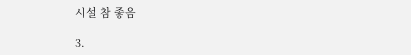시설 참 좋음

3.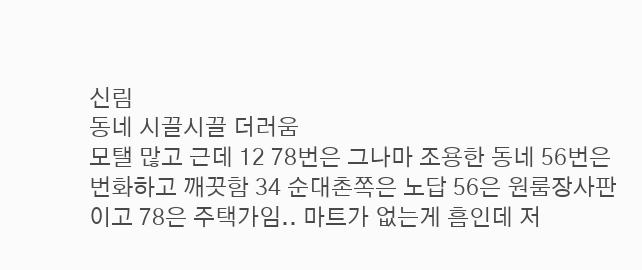신림
동네 시끌시끌 더러움
모탤 많고 근데 12 78번은 그나마 조용한 동네 56번은 번화하고 깨끗함 34 순대촌쪽은 노답 56은 원룸장사판이고 78은 주택가임.. 마트가 없는게 흠인데 저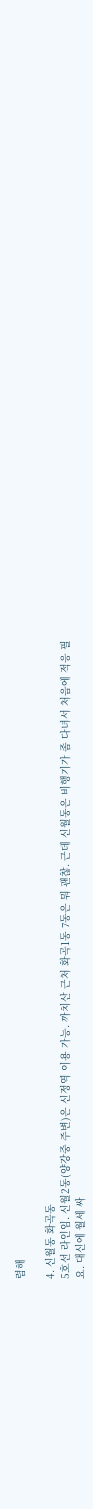렴해

4. 신월동 화곡동
5호선 라인임. 신월2동(양강중 주변)은 신정역 이용 가능. 까치산 근처 화곡1동 7동은 뭐 괜찮. 근데 신월동은 비행기가 좀 다녀서 처음에 적응 필요. 대신에 월세 싸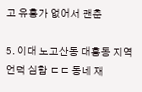고 유흥가 없어서 괜춘

5. 이대 노고산동 대흥동 지역
언덕 심함 ㄷㄷ 동네 재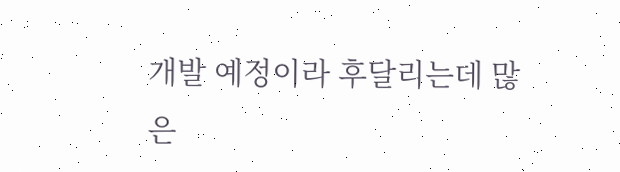개발 예정이라 후달리는데 많은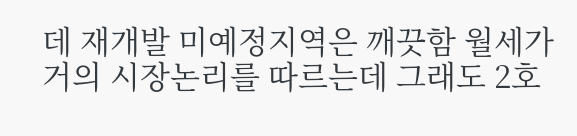데 재개발 미예정지역은 깨끗함 월세가 거의 시장논리를 따르는데 그래도 2호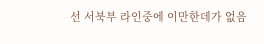선 서북부 라인중에 이만한데가 없음